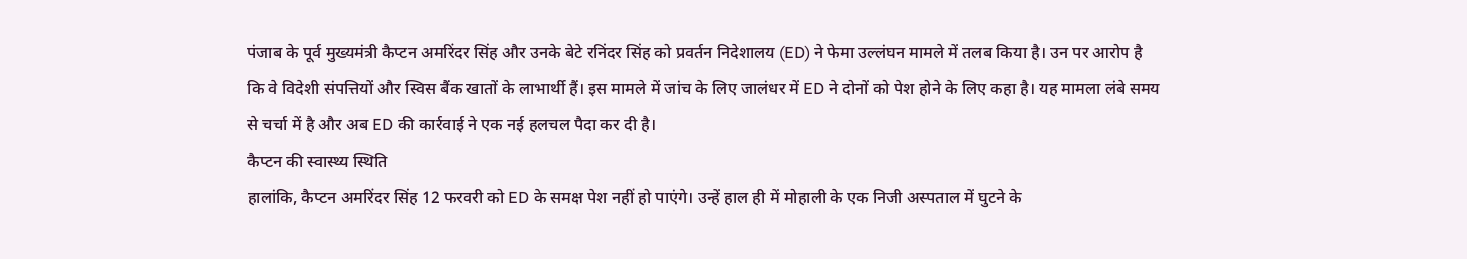पंजाब के पूर्व मुख्यमंत्री कैप्टन अमरिंदर सिंह और उनके बेटे रनिंदर सिंह को प्रवर्तन निदेशालय (ED) ने फेमा उल्लंघन मामले में तलब किया है। उन पर आरोप है कि वे विदेशी संपत्तियों और स्विस बैंक खातों के लाभार्थी हैं। इस मामले में जांच के लिए जालंधर में ED ने दोनों को पेश होने के लिए कहा है। यह मामला लंबे समय से चर्चा में है और अब ED की कार्रवाई ने एक नई हलचल पैदा कर दी है।
कैप्टन की स्वास्थ्य स्थिति
हालांकि, कैप्टन अमरिंदर सिंह 12 फरवरी को ED के समक्ष पेश नहीं हो पाएंगे। उन्हें हाल ही में मोहाली के एक निजी अस्पताल में घुटने के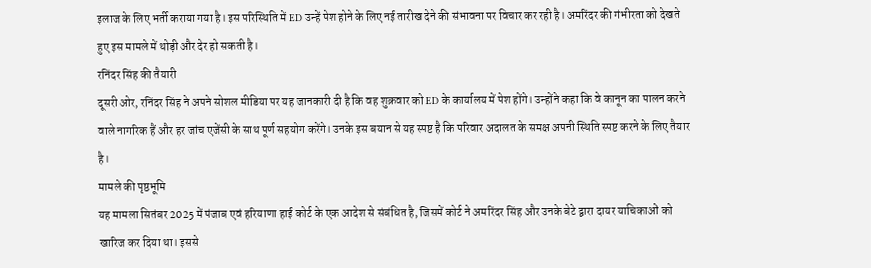इलाज के लिए भर्ती कराया गया है। इस परिस्थिति में ED उन्हें पेश होने के लिए नई तारीख देने की संभावना पर विचार कर रही है। अमरिंदर की गंभीरता को देखते हुए इस मामले में थोड़ी और देर हो सकती है।
रनिंदर सिंह की तैयारी
दूसरी ओर, रनिंदर सिंह ने अपने सोशल मीडिया पर यह जानकारी दी है कि वह शुक्रवार को ED के कार्यालय में पेश होंगे। उन्होंने कहा कि वे कानून का पालन करने वाले नागरिक हैं और हर जांच एजेंसी के साथ पूर्ण सहयोग करेंगे। उनके इस बयान से यह स्पष्ट है कि परिवार अदालत के समक्ष अपनी स्थिति स्पष्ट करने के लिए तैयार है।
मामले की पृष्ठभूमि
यह मामला सितंबर 2025 में पंजाब एवं हरियाणा हाई कोर्ट के एक आदेश से संबंधित है, जिसमें कोर्ट ने अमरिंदर सिंह और उनके बेटे द्वारा दायर याचिकाओं को खारिज कर दिया था। इससे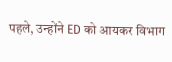पहले, उन्होंने ED को आयकर विभाग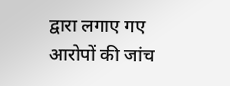द्वारा लगाए गए आरोपों की जांच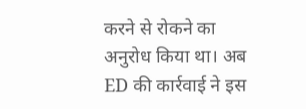करने से रोकने का अनुरोध किया था। अब ED की कार्रवाई ने इस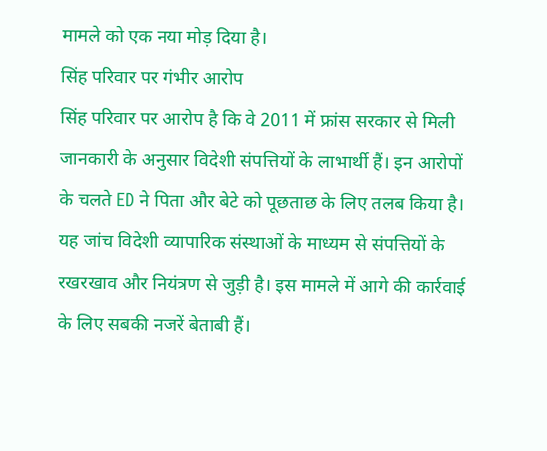मामले को एक नया मोड़ दिया है।
सिंह परिवार पर गंभीर आरोप
सिंह परिवार पर आरोप है कि वे 2011 में फ्रांस सरकार से मिली जानकारी के अनुसार विदेशी संपत्तियों के लाभार्थी हैं। इन आरोपों के चलते ED ने पिता और बेटे को पूछताछ के लिए तलब किया है। यह जांच विदेशी व्यापारिक संस्थाओं के माध्यम से संपत्तियों के रखरखाव और नियंत्रण से जुड़ी है। इस मामले में आगे की कार्रवाई के लिए सबकी नजरें बेताबी हैं।